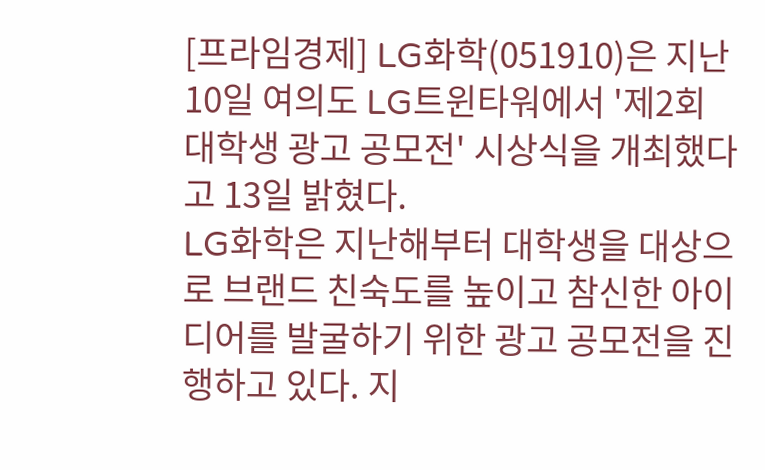[프라임경제] LG화학(051910)은 지난 10일 여의도 LG트윈타워에서 '제2회 대학생 광고 공모전' 시상식을 개최했다고 13일 밝혔다.
LG화학은 지난해부터 대학생을 대상으로 브랜드 친숙도를 높이고 참신한 아이디어를 발굴하기 위한 광고 공모전을 진행하고 있다. 지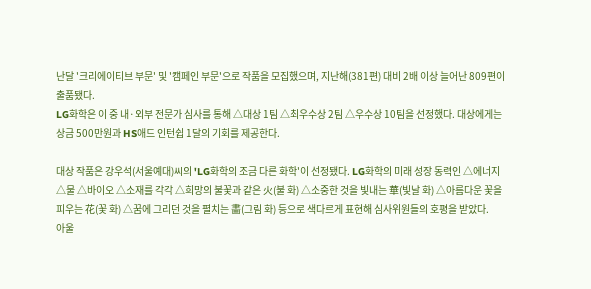난달 '크리에이티브 부문' 및 '캠페인 부문'으로 작품을 모집했으며, 지난해(381편) 대비 2배 이상 늘어난 809편이 출품됐다.
LG화학은 이 중 내·외부 전문가 심사를 통해 △대상 1팀 △최우수상 2팀 △우수상 10팀을 선정했다. 대상에게는 상금 500만원과 HS애드 인턴쉽 1달의 기회를 제공한다.

대상 작품은 강우석(서울예대)씨의 'LG화학의 조금 다른 화학'이 선정됐다. LG화학의 미래 성장 동력인 △에너지 △물 △바이오 △소재를 각각 △희망의 불꽃과 같은 火(불 화) △소중한 것을 빛내는 華(빛날 화) △아름다운 꽃을 피우는 花(꽃 화) △꿈에 그리던 것을 펼치는 畵(그림 화) 등으로 색다르게 표현해 심사위원들의 호평을 받았다.
아울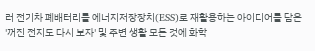러 전기차 폐배터리를 에너지저장장치(ESS)로 재활용하는 아이디어를 담은 '꺼진 전지도 다시 보자' 및 주변 생활 모든 것에 화학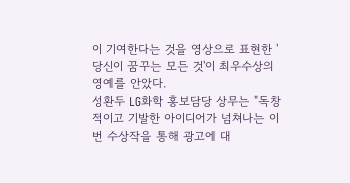이 기여한다는 것을 영상으로 표현한 '당신이 꿈꾸는 모든 것'이 최우수상의 영예를 안았다.
성환두 LG화학 홍보담당 상무는 "독창적이고 기발한 아이디어가 넘쳐나는 이번 수상작을 통해 광고에 대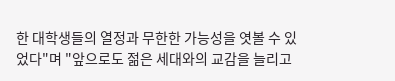한 대학생들의 열정과 무한한 가능성을 엿볼 수 있었다"며 "앞으로도 젊은 세대와의 교감을 늘리고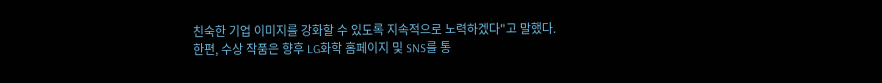친숙한 기업 이미지를 강화할 수 있도록 지속적으로 노력하겠다"고 말했다.
한편, 수상 작품은 향후 LG화학 홈페이지 및 SNS를 통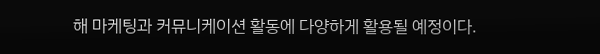해 마케팅과 커뮤니케이션 활동에 다양하게 활용될 예정이다.